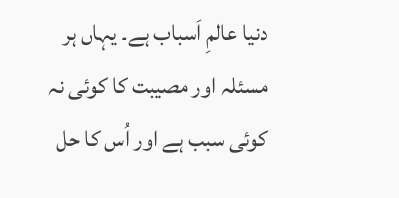دنیا عالمِ اَسباب ہے۔ یہاں ہر مسئلہ اور مصیبت کا کوئی نہ کوئی سبب ہے اور اُس کا حل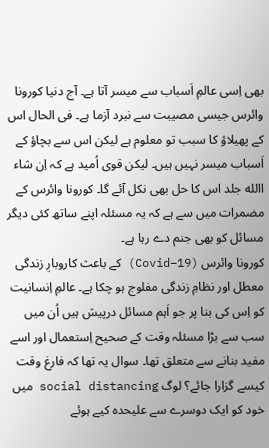بھی اِسی عالمِ اَسباب سے میسر آتا ہے۔ آج دنیا کورونا وائرس جیسی مصیبت سے نبرد آزما ہے۔ فی الحال اس کے پھیلاؤ کا سبب تو معلوم ہے لیکن اس سے بچاؤ کے اَسباب میسر نہیں ہیں۔ لیکن قوی اُمید ہے کہ اِن شاء االله جلد اس کا حل بھی نکل آئے گا۔ کورونا وائرس کے مضمرات میں سے ہے کہ یہ مسئلہ اپنے ساتھ کئی دیگر مسائل کو بھی جنم دے رہا ہے۔
کورونا وائرس (Covid–19) کے باعث کاروبارِ زندگی معطل اور نظامِ زندگی مفلوج ہو چکا ہے۔ عالمِ اِنسانیت کو اِس کی بنا پر جو اَہم مسائل درپیش ہیں اُن میں سب سے بڑا مسئلہ وقت کے صحیح اِستعمال اور اسے مفید بنانے سے متعلق تھا۔ سوال یہ تھا کہ فارغ وقت کیسے گزارا جائے؟ لوگ social distancing میں خود کو ایک دوسرے سے علیحدہ کیے ہوئے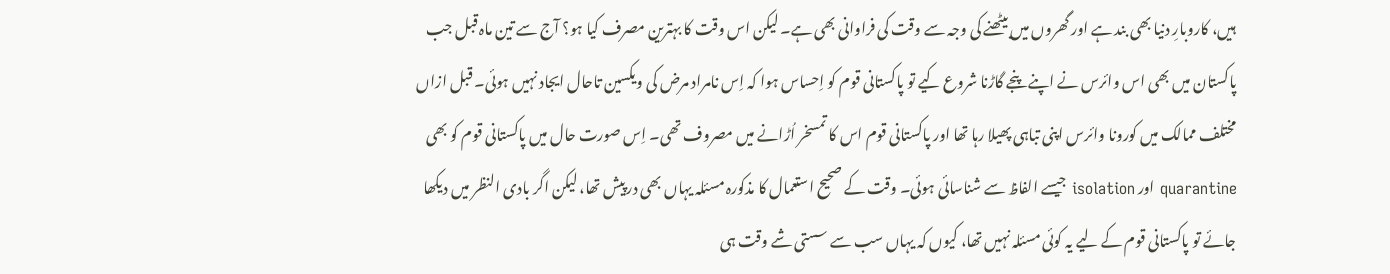ہیں، کاروبارِ دنیا بھی بند ہے اور گھروں میں بیٹھنے کی وجہ سے وقت کی فراوانی بھی ہے۔ لیکن اس وقت کا بہترین مصرف کیا ہو؟ آج سے تین ماہ قبل جب پاکستان میں بھی اس وائرس نے اپنے پنجے گاڑنا شروع کیے تو پاکستانی قوم کو اِحساس ہوا کہ اِس نامراد مرض کی ویکسین تاحال ایجاد نہیں ہوئی۔ قبل ازاں مختلف ممالک میں کورونا وائرس اپنی تباہی پھیلا رہا تھا اور پاکستانی قوم اس کا تمسخر اُڑانے میں مصروف تھی۔ اِس صورت حال میں پاکستانی قوم کو بھی quarantine اور isolation جیسے الفاظ سے شناسائی ہوئی۔ وقت کے صحیح استعمال کا مذکورہ مسئلہ یہاں بھی درپیش تھا، لیکن اگر بادی النظر میں دیکھا جائے تو پاکستانی قوم کے لیے یہ کوئی مسئلہ نہیں تھا، کیوں کہ یہاں سب سے سستی شے وقت ہی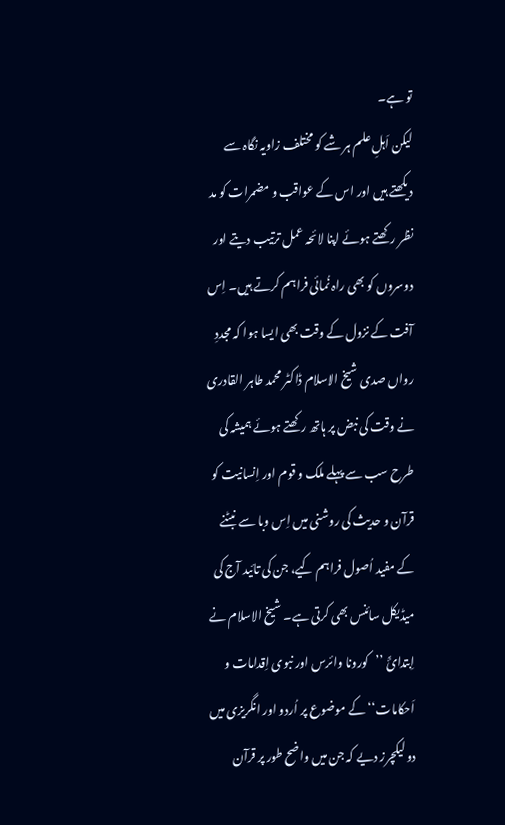تو ہے۔
لیکن اَہلِ علم ہر شے کو مختلف زاویہ نگاہ سے دیکھتے ہیں اور اس کے عواقب و مضمرات کو مد نظر رکھتے ہوئے اپنا لائحہ عمل ترتیب دیتے اور دوسروں کو بھی راہ نُمائی فراہم کرتے ہیں۔ اِس آفت کے نزول کے وقت بھی ایسا ہوا کہ مجددِ رواں صدی شیخ الاسلام ڈاکٹر محمد طاہر القادری نے وقت کی نبض پر ہاتھ رکھتے ہوئے ہمیشہ کی طرح سب سے پہلے ملک و قوم اور اِنسانیت کو قرآن و حدیث کی روشنی میں اِس وبا سے نبٹنے کے مفید اُصول فراہم کیے، جن کی تائید آج کی میڈیکل سائنس بھی کرتی ہے۔ شیخ الاسلام نے اِبتدائً ’’کورونا وائرس اور نبوی اِقدامات و اَحکامات‘‘ کے موضوع پر اُردو اور انگریزی میں دو لیکچرز دیے کہ جن میں واضح طور پر قرآن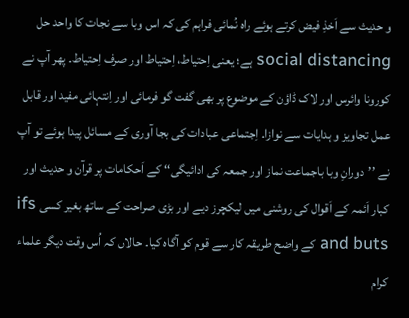و حدیث سے اَخذِ فیض کرتے ہوئے راہ نُمائی فراہم کی کہ اس وبا سے نجات کا واحد حل social distancing ہے؛ یعنی اِحتیاط، اِحتیاط اور صرف اِحتیاط۔ پھر آپ نے کورونا وائرس اور لاک ڈاؤن کے موضوع پر بھی گفت گو فرمائی اور اِنتہائی مفید اور قابل عمل تجاویز و ہدایات سے نوازا۔ اِجتماعی عبادات کی بجا آوری کے مسائل پیدا ہوئے تو آپ نے ’’دورانِ وبا باجماعت نماز اور جمعہ کی ادائیگی‘‘ کے اَحکامات پر قرآن و حدیث اور کبار اَئمہ کے اَقوال کی روشنی میں لیکچرز دیے اور بڑی صراحت کے ساتھ بغیر کسی ifs and buts کے واضح طریقہ کار سے قوم کو آگاہ کیا۔ حالاں کہ اُس وقت دیگر علماء کرام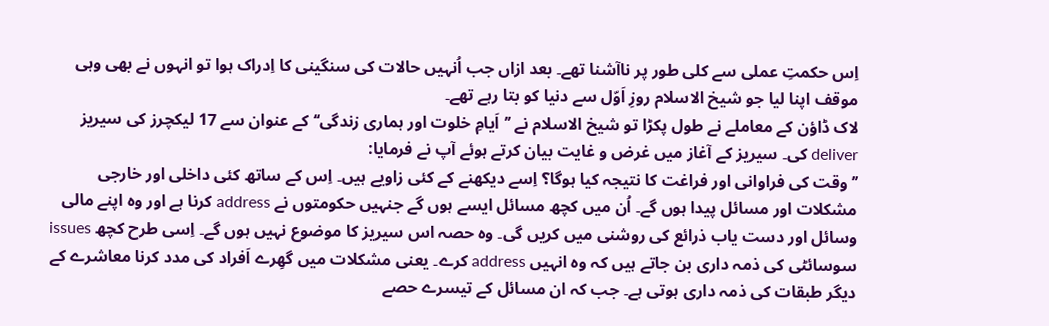اِس حکمتِ عملی سے کلی طور پر ناآشنا تھے۔ بعد ازاں جب اُنہیں حالات کی سنگینی کا اِدراک ہوا تو انہوں نے بھی وہی موقف اپنا لیا جو شیخ الاسلام روزِ اَوّل سے دنیا کو بتا رہے تھے۔
لاک ڈاؤن کے معاملے نے طول پکڑا تو شیخ الاسلام نے ’’اَیامِ خلوت اور ہماری زندگی‘‘ کے عنوان سے 17 لیکچرز کی سیریز deliver کی۔ سیریز کے آغاز میں غرض و غایت بیان کرتے ہوئے آپ نے فرمایا:
’’وقت کی فراوانی اور فراغت کا نتیجہ کیا ہوگا؟ اِسے دیکھنے کے کئی زاویے ہیں۔ اِس کے ساتھ کئی داخلی اور خارجی مشکلات اور مسائل پیدا ہوں گے۔ اُن میں کچھ مسائل ایسے ہوں گے جنہیں حکومتوں نے address کرنا ہے اور وہ اپنے مالی وسائل اور دست یاب ذرائع کی روشنی میں کریں گی۔ وہ حصہ اس سیریز کا موضوع نہیں ہوں گے۔ اِسی طرح کچھ issues سوسائٹی کی ذمہ داری بن جاتے ہیں کہ وہ انہیں address کرے۔ یعنی مشکلات میں گھِرے اَفراد کی مدد کرنا معاشرے کے دیگر طبقات کی ذمہ داری ہوتی ہے۔ جب کہ ان مسائل کے تیسرے حصے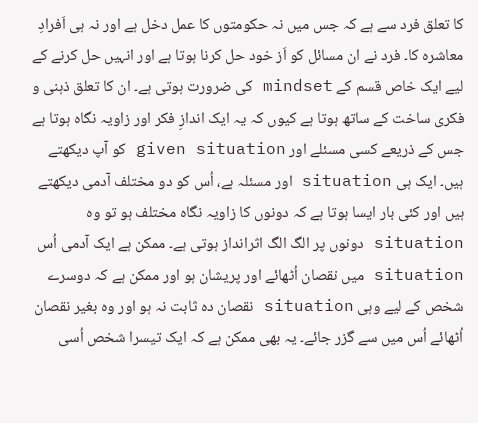کا تعلق فرد سے ہے کہ جس میں نہ حکومتوں کا عمل دخل ہے اور نہ ہی اَفرادِ معاشرہ کا۔ فرد نے ان مسائل کو اَز خود حل کرنا ہوتا ہے اور انہیں حل کرنے کے لیے ایک خاص قسم کے mindset کی ضرورت ہوتی ہے۔ ان کا تعلق ذہنی و فکری ساخت کے ساتھ ہوتا ہے کیوں کہ یہ ایک اندازِ فکر اور زاویہ نگاہ ہوتا ہے جس کے ذریعے کسی مسئلے اور given situation کو آپ دیکھتے ہیں۔ ایک ہی situation اور مسئلہ ہے، اُس کو دو مختلف آدمی دیکھتے ہیں اور کئی بار ایسا ہوتا ہے کہ دونوں کا زاویہ نگاہ مختلف ہو تو وہ situation دونوں پر الگ الگ اثرانداز ہوتی ہے۔ ممکن ہے ایک آدمی اُس situation میں نقصان اُٹھائے اور پریشان ہو اور ممکن ہے کہ دوسرے شخص کے لیے وہی situation نقصان دہ ثابت نہ ہو اور وہ بغیر نقصان اُٹھائے اُس میں سے گزر جائے۔ یہ بھی ممکن ہے کہ ایک تیسرا شخص اُسی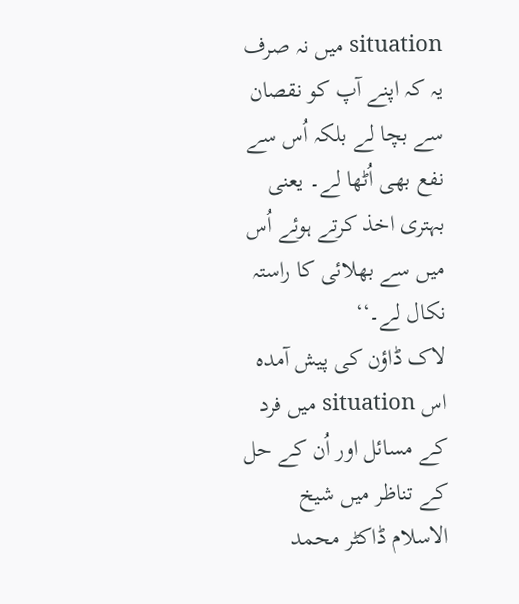situation میں نہ صرف یہ کہ اپنے آپ کو نقصان سے بچا لے بلکہ اُس سے نفع بھی اُٹھا لے۔ یعنی بہتری اخذ کرتے ہوئے اُس میں سے بھلائی کا راستہ نکال لے۔‘‘
لاک ڈاؤن کی پیش آمدہ اس situation میں فرد کے مسائل اور اُن کے حل کے تناظر میں شیخ الاسلام ڈاکٹر محمد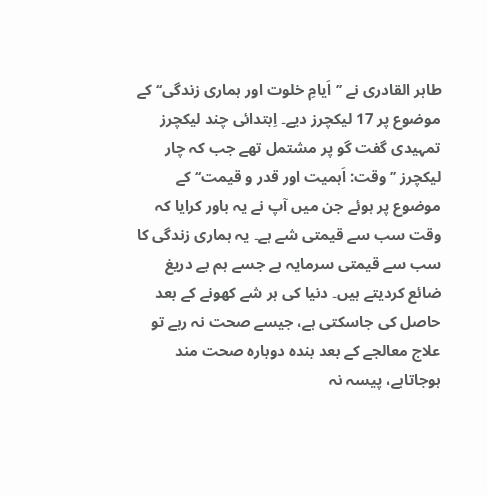طاہر القادری نے ’’اَیامِ خلوت اور ہماری زندگی‘‘ کے موضوع پر 17 لیکچرز دیے۔ اِبتدائی چند لیکچرز تمہیدی گفت گو پر مشتمل تھے جب کہ چار لیکچرز ’’وقت: اَہمیت اور قدر و قیمت‘‘ کے موضوع پر ہوئے جن میں آپ نے یہ باور کرایا کہ وقت سب سے قیمتی شے ہے۔ یہ ہماری زندگی کا سب سے قیمتی سرمایہ ہے جسے ہم بے دریغ ضائع کردیتے ہیں۔ دنیا کی ہر شے کھونے کے بعد حاصل کی جاسکتی ہے، جیسے صحت نہ رہے تو علاج معالجے کے بعد بندہ دوبارہ صحت مند ہوجاتاہے، پیسہ نہ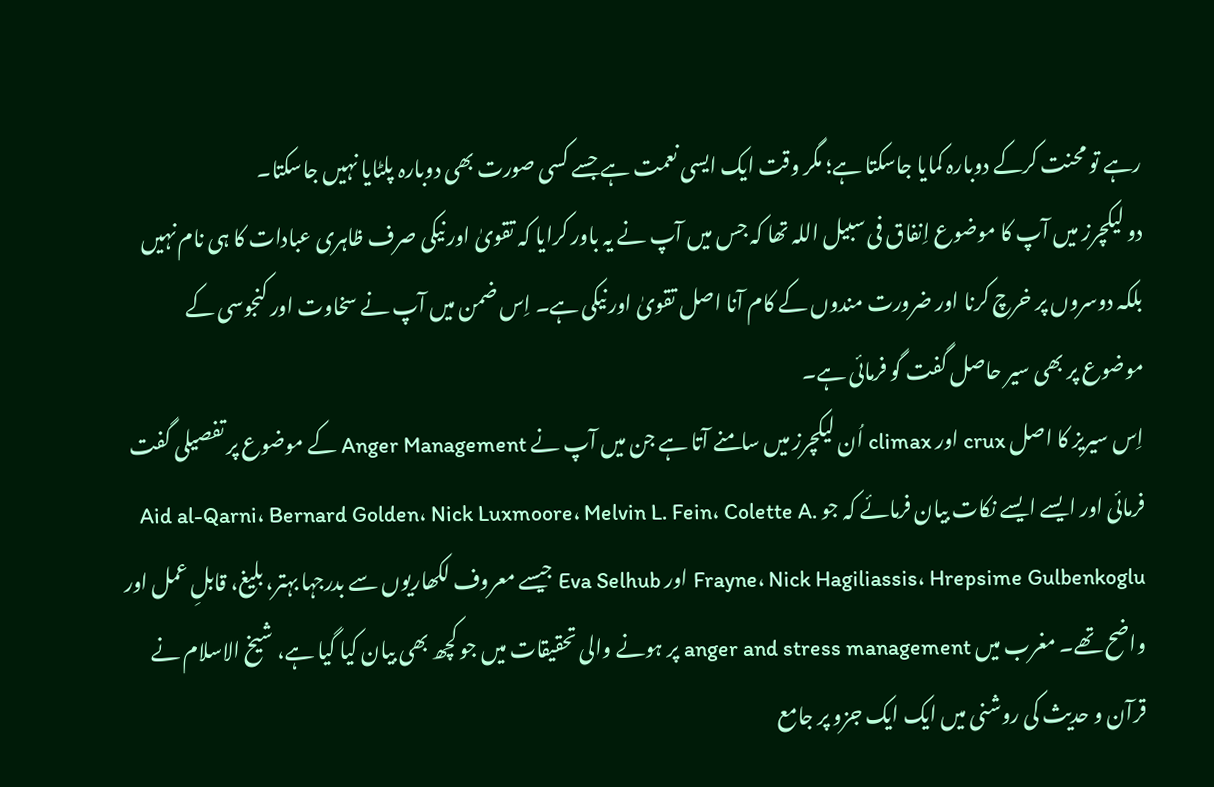رہے تو محنت کرکے دوبارہ کمایا جاسکتا ہے؛ مگر وقت ایک ایسی نعمت ہے جسے کسی صورت بھی دوبارہ پلٹایا نہیں جاسکتا۔
دو لیکچرز میں آپ کا موضوع اِنفاق فی سبیل اللہ تھا کہ جس میں آپ نے یہ باور کرایا کہ تقویٰ اور نیکی صرف ظاہری عبادات کا ہی نام نہیں بلکہ دوسروں پر خرچ کرنا اور ضرورت مندوں کے کام آنا اصل تقویٰ اور نیکی ہے۔ اِس ضمن میں آپ نے سخاوت اور کنجوسی کے موضوع پر بھی سیر حاصل گفت گو فرمائی ہے۔
اِس سیریز کا اصل crux اور climax اُن لیکچرز میں سامنے آتا ہے جن میں آپ نے Anger Management کے موضوع پر تفصیلی گفت فرمائی اور ایسے ایسے نکات بیان فرمائے کہ جو Aid al-Qarni، Bernard Golden، Nick Luxmoore، Melvin L. Fein، Colette A. Frayne، Nick Hagiliassis، Hrepsime Gulbenkoglu اور Eva Selhub جیسے معروف لکھاریوں سے بدرجہا بہتر، بلیغ، قابلِ عمل اور واضح تھے۔ مغرب میں anger and stress management پر ہونے والی تحقیقات میں جو کچھ بھی بیان کیا گیا ہے، شیخ الاسلام نے قرآن و حدیث کی روشنی میں ایک ایک جزو پر جامع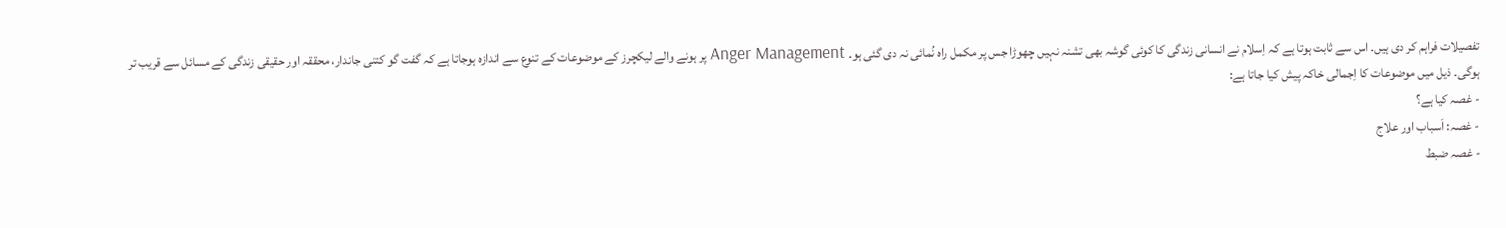تفصیلات فراہم کر دی ہیں۔ اس سے ثابت ہوتا ہے کہ اِسلام نے انسانی زندگی کا کوئی گوشہ بھی تشنہ نہیں چھوڑا جس پر مکمل راہ نُمائی نہ دی گئی ہو۔ Anger Management پر ہونے والے لیکچرز کے موضوعات کے تنوع سے اندازہ ہوجاتا ہے کہ گفت گو کتنی جاندار، محققہ اور حقیقی زندگی کے مسائل سے قریب تر ہوگی۔ ذیل میں موضوعات کا اِجمالی خاکہ پیش کیا جاتا ہے:
- غصہ کیا ہے؟
- غصہ: اَسباب اور علاج
- غصہ ضبط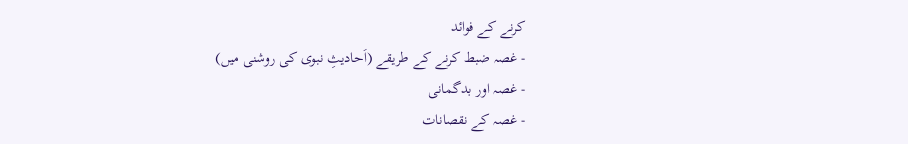کرنے کے فوائد
- غصہ ضبط کرنے کے طریقے (اَحادیثِ نبوی کی روشنی میں)
- غصہ اور بدگمانی
- غصہ کے نقصانات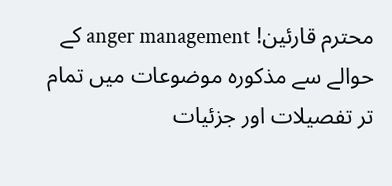محترم قارئین! anger management کے حوالے سے مذکورہ موضوعات میں تمام تر تفصیلات اور جزئیات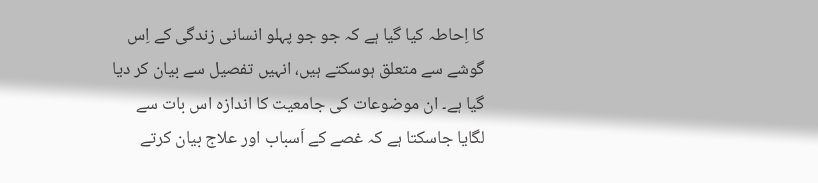کا اِحاطہ کیا گیا ہے کہ جو جو پہلو انسانی زندگی کے اِس گوشے سے متعلق ہوسکتے ہیں، انہیں تفصیل سے بیان کر دیا گیا ہے۔ ان موضوعات کی جامعیت کا اندازہ اس بات سے لگایا جاسکتا ہے کہ غصے کے اَسباب اور علاج بیان کرتے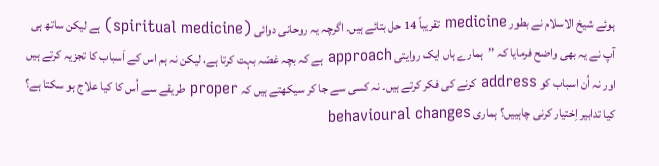ہوئے شیخ الاسلام نے بطور medicine تقریباً 14 حل بتائے ہیں۔ اگرچہ یہ روحانی دوائی (spiritual medicine) ہے لیکن ساتھ ہی آپ نے یہ بھی واضح فرمایا کہ ’’ہمارے ہاں ایک روایتی approach ہے کہ بچہ غصّہ بہت کرتا ہے، لیکن نہ ہم اس کے اَسباب کا تجزیہ کرتے ہیں اور نہ اُن اسباب کو address کرنے کی فکر کرتے ہیں۔ نہ کسی سے جا کر سیکھتے ہیں کہ proper طریقے سے اُس کا کیا علاج ہو سکتا ہے؟ کیا تدابیر اِختیار کرنی چاہییں؟ ہماری behavioural changes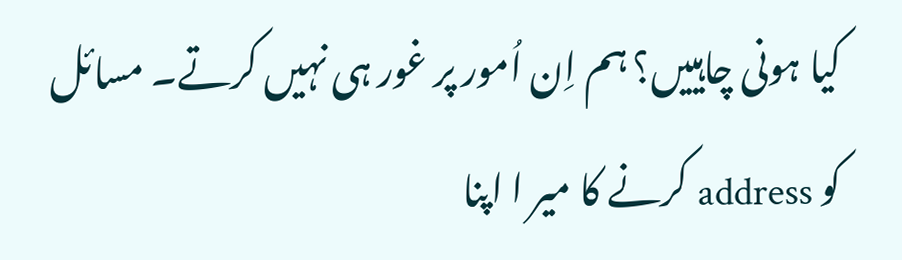کیا ہونی چاہییں؟ ہم اِن اُمور پر غور ہی نہیں کرتے۔ مسائل کو address کرنے کا میر ا اپنا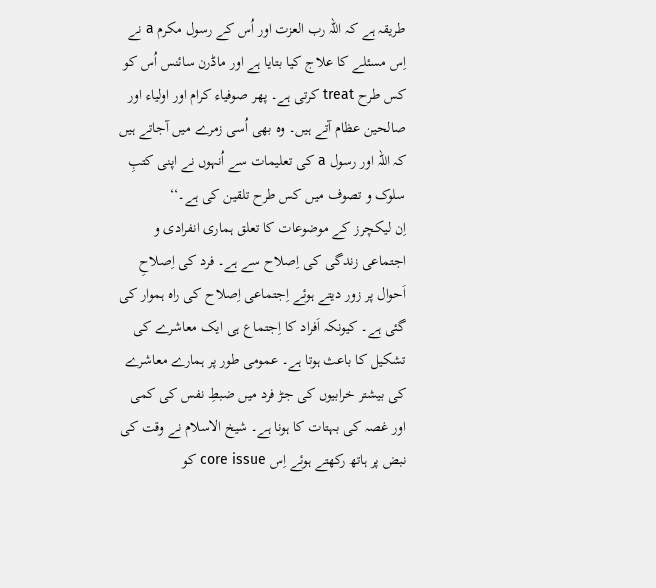طریقہ ہے کہ اللہ رب العزت اور اُس کے رسول مکرم a نے اِس مسئلے کا علاج کیا بتایا ہے اور ماڈرن سائنس اُس کو کس طرح treat کرتی ہے۔ پھر صوفیاء کرام اور اولیاء اور صالحین عظام آتے ہیں۔ وہ بھی اُسی زمرے میں آجاتے ہیں کہ اللہ اور رسول a کی تعلیمات سے اُنہوں نے اپنی کتبِ سلوک و تصوف میں کس طرح تلقین کی ہے۔‘‘
اِن لیکچرز کے موضوعات کا تعلق ہماری انفرادی و اجتماعی زندگی کی اِصلاح سے ہے۔ فرد کی اِصلاحِ اَحوال پر زور دیتے ہوئے اِجتماعی اِصلاح کی راہ ہموار کی گئی ہے۔ کیونکہ اَفراد کا اِجتماع ہی ایک معاشرے کی تشکیل کا باعث ہوتا ہے۔ عمومی طور پر ہمارے معاشرے کی بیشتر خرابیوں کی جڑ فرد میں ضبطِ نفس کی کمی اور غصہ کی بہتات کا ہونا ہے۔ شیخ الاسلام نے وقت کی نبض پر ہاتھ رکھتے ہوئے اِس core issue کو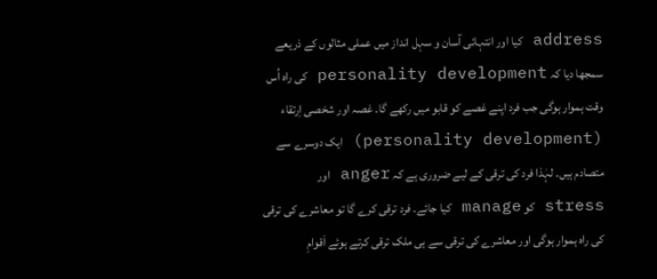address کیا اور انتہائی آسان و سہل انداز میں عملی مثالوں کے ذریعے سمجھا دیا کہ personality development کی راہ اُس وقت ہموار ہوگی جب فرد اپنے غصے کو قابو میں رکھے گا۔ غصہ اور شخصی اِرتقاء (personality development) ایک دوسرے سے متصادم ہیں۔ لہٰذا فرد کی ترقی کے لیے ضروری ہے کہ anger اور stress کو manage کیا جائے۔ فرد ترقی کرے گا تو معاشرے کی ترقی کی راہ ہموار ہوگی اور معاشرے کی ترقی سے ہی ملک ترقی کرتے ہوئے اَقوامِ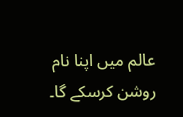عالم میں اپنا نام روشن کرسکے گا۔